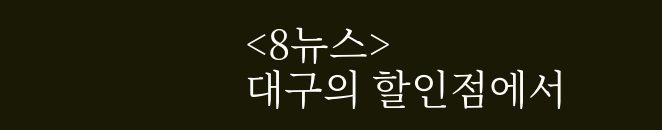<8뉴스>
대구의 할인점에서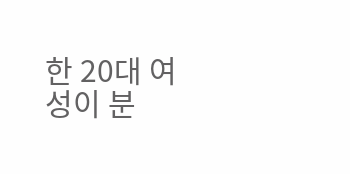한 20대 여성이 분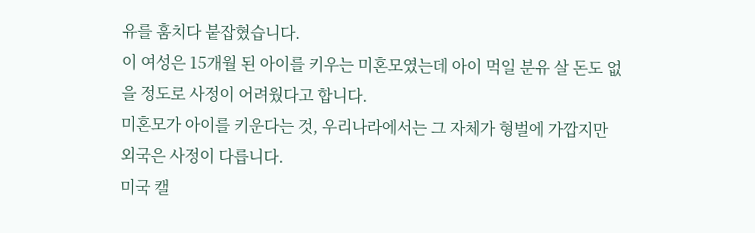유를 훔치다 붙잡혔습니다.
이 여성은 15개월 된 아이를 키우는 미혼모였는데 아이 먹일 분유 살 돈도 없을 정도로 사정이 어려웠다고 합니다.
미혼모가 아이를 키운다는 것, 우리나라에서는 그 자체가 형벌에 가깝지만 외국은 사정이 다릅니다.
미국 캘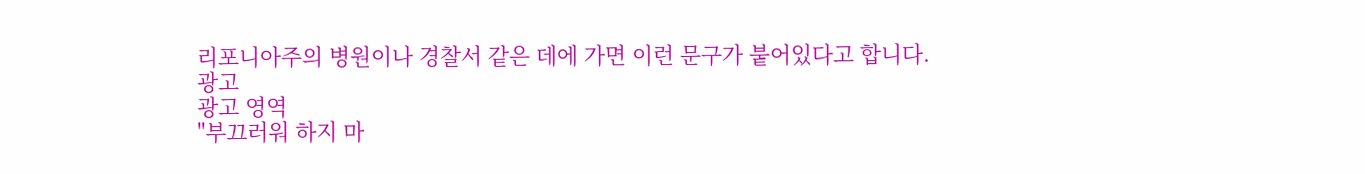리포니아주의 병원이나 경찰서 같은 데에 가면 이런 문구가 붙어있다고 합니다.
광고
광고 영역
"부끄러워 하지 마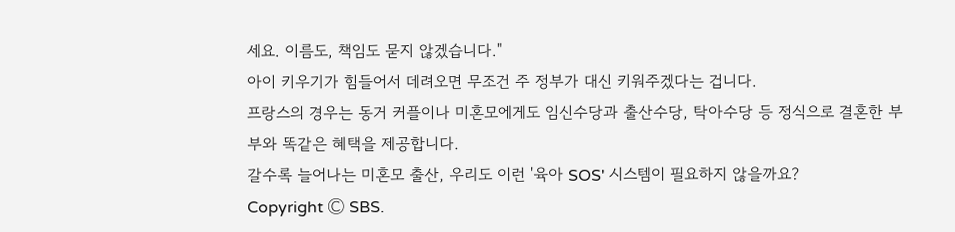세요. 이름도, 책임도 묻지 않겠습니다."
아이 키우기가 힘들어서 데려오면 무조건 주 정부가 대신 키워주겠다는 겁니다.
프랑스의 경우는 동거 커플이나 미혼모에게도 임신수당과 출산수당, 탁아수당 등 정식으로 결혼한 부부와 똑같은 혜택을 제공합니다.
갈수록 늘어나는 미혼모 출산, 우리도 이런 '육아 SOS' 시스템이 필요하지 않을까요?
Copyright Ⓒ SBS.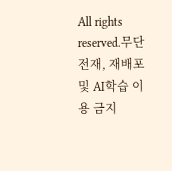All rights reserved.무단 전재, 재배포 및 AI학습 이용 금지